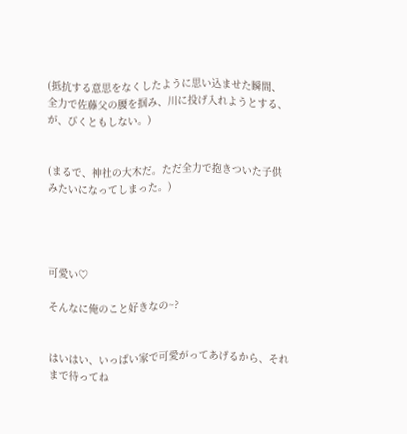(抵抗する意思をなくしたように思い込ませた瞬間、全力で佐藤父の腰を掴み、川に投げ入れようとする、が、びくともしない。)


(まるで、神社の大木だ。ただ全力で抱きついた子供みたいになってしまった。)




可愛い♡

そんなに俺のこと好きなの~?


はいはい、いっぱい家で可愛がってあげるから、それまで待ってね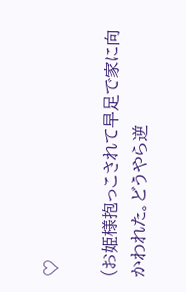♡

(お姫様抱っこされて早足で家に向かわれた。どうやら逆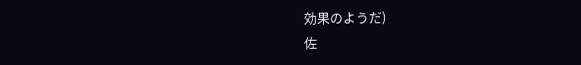効果のようだ)
佐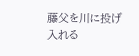藤父を川に投げ入れる